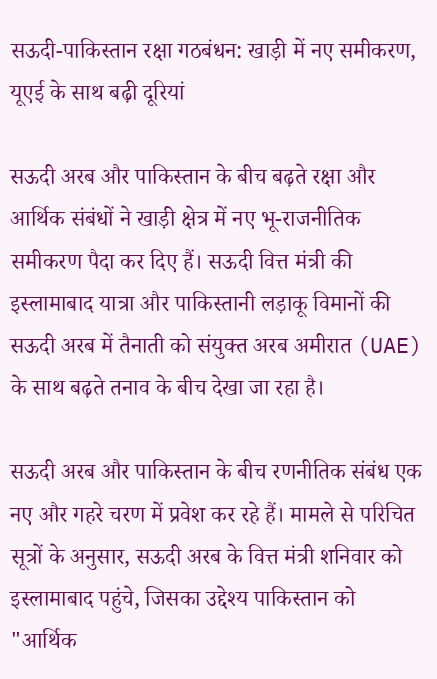सऊदी-पाकिस्तान रक्षा गठबंधन: खाड़ी में नए समीकरण, यूएई के साथ बढ़ी दूरियां

सऊदी अरब और पाकिस्तान के बीच बढ़ते रक्षा और आर्थिक संबंधों ने खाड़ी क्षेत्र में नए भू-राजनीतिक समीकरण पैदा कर दिए हैं। सऊदी वित्त मंत्री की इस्लामाबाद यात्रा और पाकिस्तानी लड़ाकू विमानों की सऊदी अरब में तैनाती को संयुक्त अरब अमीरात (UAE) के साथ बढ़ते तनाव के बीच देखा जा रहा है।

सऊदी अरब और पाकिस्तान के बीच रणनीतिक संबंध एक नए और गहरे चरण में प्रवेश कर रहे हैं। मामले से परिचित सूत्रों के अनुसार, सऊदी अरब के वित्त मंत्री शनिवार को इस्लामाबाद पहुंचे, जिसका उद्देश्य पाकिस्तान को "आर्थिक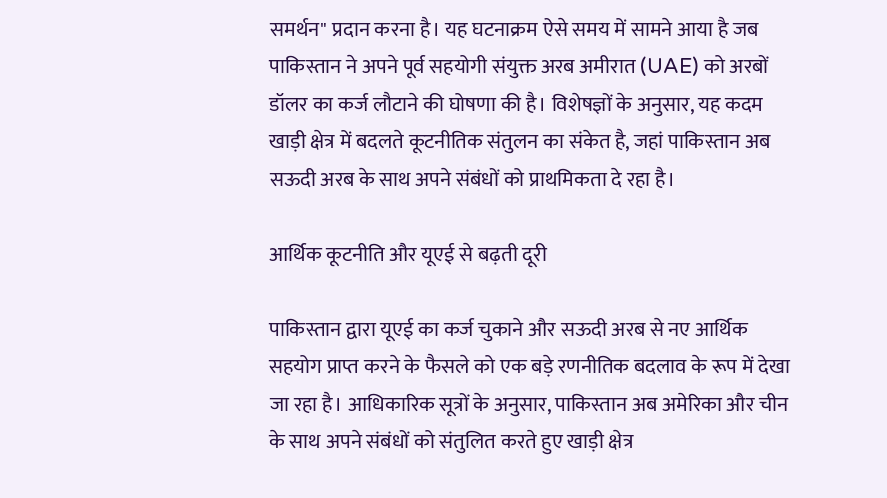समर्थन" प्रदान करना है। यह घटनाक्रम ऐसे समय में सामने आया है जब पाकिस्तान ने अपने पूर्व सहयोगी संयुक्त अरब अमीरात (UAE) को अरबों डॉलर का कर्ज लौटाने की घोषणा की है। विशेषज्ञों के अनुसार, यह कदम खाड़ी क्षेत्र में बदलते कूटनीतिक संतुलन का संकेत है, जहां पाकिस्तान अब सऊदी अरब के साथ अपने संबंधों को प्राथमिकता दे रहा है।

आर्थिक कूटनीति और यूएई से बढ़ती दूरी

पाकिस्तान द्वारा यूएई का कर्ज चुकाने और सऊदी अरब से नए आर्थिक सहयोग प्राप्त करने के फैसले को एक बड़े रणनीतिक बदलाव के रूप में देखा जा रहा है। आधिकारिक सूत्रों के अनुसार, पाकिस्तान अब अमेरिका और चीन के साथ अपने संबंधों को संतुलित करते हुए खाड़ी क्षेत्र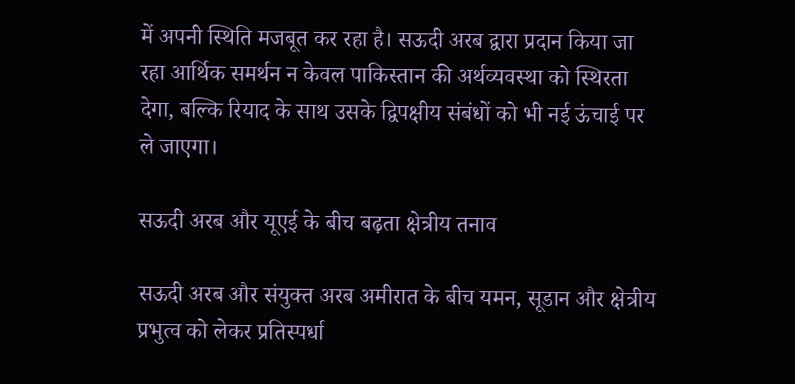में अपनी स्थिति मजबूत कर रहा है। सऊदी अरब द्वारा प्रदान किया जा रहा आर्थिक समर्थन न केवल पाकिस्तान की अर्थव्यवस्था को स्थिरता देगा, बल्कि रियाद के साथ उसके द्विपक्षीय संबंधों को भी नई ऊंचाई पर ले जाएगा।

सऊदी अरब और यूएई के बीच बढ़ता क्षेत्रीय तनाव

सऊदी अरब और संयुक्त अरब अमीरात के बीच यमन, सूडान और क्षेत्रीय प्रभुत्व को लेकर प्रतिस्पर्धा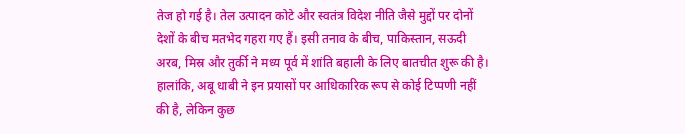तेज हो गई है। तेल उत्पादन कोटे और स्वतंत्र विदेश नीति जैसे मुद्दों पर दोनों देशों के बीच मतभेद गहरा गए हैं। इसी तनाव के बीच, पाकिस्तान, सऊदी अरब, मिस्र और तुर्की ने मध्य पूर्व में शांति बहाली के लिए बातचीत शुरू की है। हालांकि, अबू धाबी ने इन प्रयासों पर आधिकारिक रूप से कोई टिप्पणी नहीं की है, लेकिन कुछ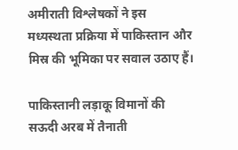अमीराती विश्लेषकों ने इस मध्यस्थता प्रक्रिया में पाकिस्तान और मिस्र की भूमिका पर सवाल उठाए हैं।

पाकिस्तानी लड़ाकू विमानों की सऊदी अरब में तैनाती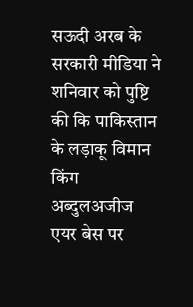सऊदी अरब के सरकारी मीडिया ने शनिवार को पुष्टि की कि पाकिस्तान के लड़ाकू विमान किंग अब्दुलअजीज एयर बेस पर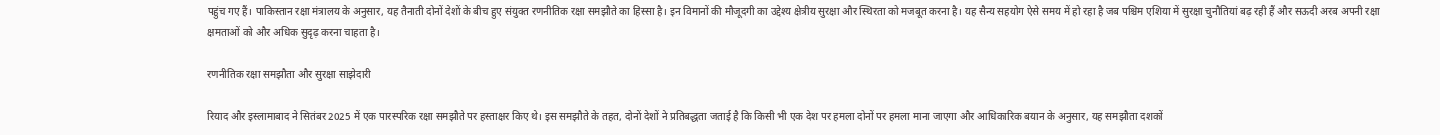पहुंच गए हैं। पाकिस्तान रक्षा मंत्रालय के अनुसार, यह तैनाती दोनों देशों के बीच हुए संयुक्त रणनीतिक रक्षा समझौते का हिस्सा है। इन विमानों की मौजूदगी का उद्देश्य क्षेत्रीय सुरक्षा और स्थिरता को मजबूत करना है। यह सैन्य सहयोग ऐसे समय में हो रहा है जब पश्चिम एशिया में सुरक्षा चुनौतियां बढ़ रही हैं और सऊदी अरब अपनी रक्षा क्षमताओं को और अधिक सुदृढ़ करना चाहता है।

रणनीतिक रक्षा समझौता और सुरक्षा साझेदारी

रियाद और इस्लामाबाद ने सितंबर 2025 में एक पारस्परिक रक्षा समझौते पर हस्ताक्षर किए थे। इस समझौते के तहत, दोनों देशों ने प्रतिबद्धता जताई है कि किसी भी एक देश पर हमला दोनों पर हमला माना जाएगा और आधिकारिक बयान के अनुसार, यह समझौता दशकों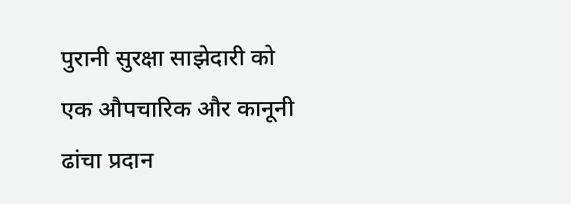पुरानी सुरक्षा साझेदारी को एक औपचारिक और कानूनी ढांचा प्रदान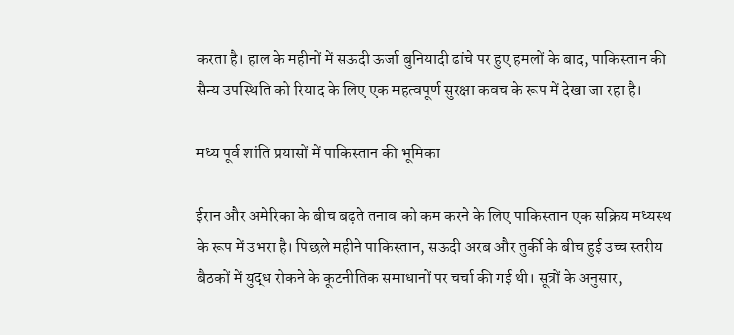करता है। हाल के महीनों में सऊदी ऊर्जा बुनियादी ढांचे पर हुए हमलों के बाद, पाकिस्तान की सैन्य उपस्थिति को रियाद के लिए एक महत्वपूर्ण सुरक्षा कवच के रूप में देखा जा रहा है।

मध्य पूर्व शांति प्रयासों में पाकिस्तान की भूमिका

ईरान और अमेरिका के बीच बढ़ते तनाव को कम करने के लिए पाकिस्तान एक सक्रिय मध्यस्थ के रूप में उभरा है। पिछले महीने पाकिस्तान, सऊदी अरब और तुर्की के बीच हुई उच्च स्तरीय बैठकों में युद्ध रोकने के कूटनीतिक समाधानों पर चर्चा की गई थी। सूत्रों के अनुसार,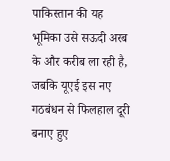पाकिस्तान की यह भूमिका उसे सऊदी अरब के और करीब ला रही है, जबकि यूएई इस नए गठबंधन से फिलहाल दूरी बनाए हुए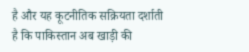है और यह कूटनीतिक सक्रियता दर्शाती है कि पाकिस्तान अब खाड़ी की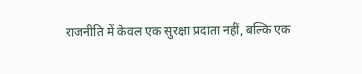राजनीति में केवल एक सुरक्षा प्रदाता नहीं, बल्कि एक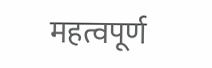महत्वपूर्ण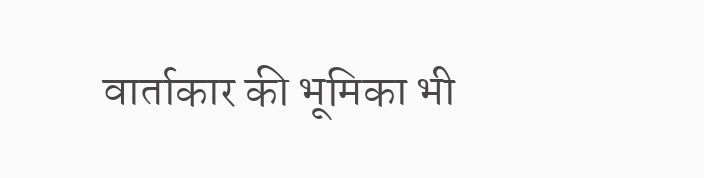वार्ताकार की भूमिका भी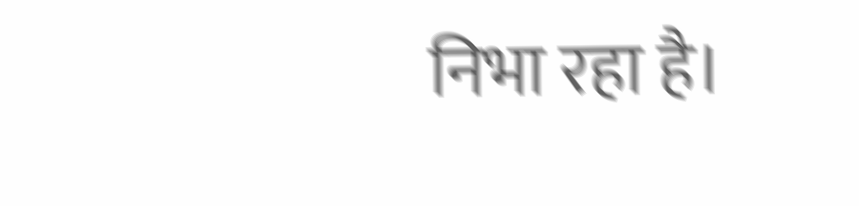निभा रहा है।